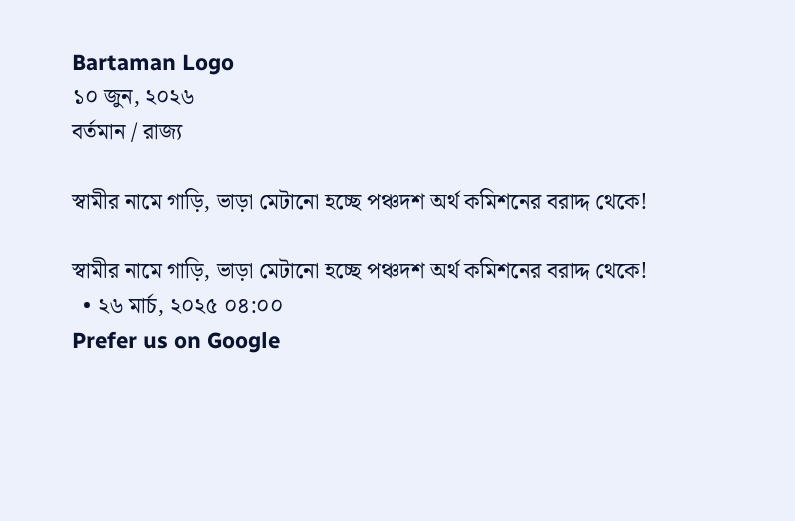Bartaman Logo
১০ জুন, ২০২৬
বর্তমান / রাজ্য

স্বামীর নামে গাড়ি, ভাড়া মেটানো হচ্ছে পঞ্চদশ অর্থ কমিশনের বরাদ্দ থেকে!

স্বামীর নামে গাড়ি, ভাড়া মেটানো হচ্ছে পঞ্চদশ অর্থ কমিশনের বরাদ্দ থেকে!
  • ২৬ মার্চ, ২০২৫ ০৪:০০
Prefer us on Google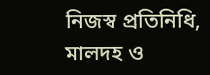নিজস্ব প্রতিনিধি, মালদহ ও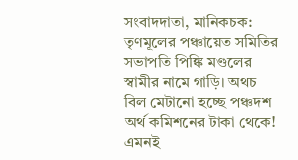সংবাদদাতা, মানিকচক: তৃণমূলের পঞ্চায়েত সমিতির সভাপতি পিঙ্কি মণ্ডলের স্বামীর নামে গাড়ি। অথচ বিল মেটানো হচ্ছে পঞ্চদশ অর্থ কমিশনের টাকা থেকে! এমনই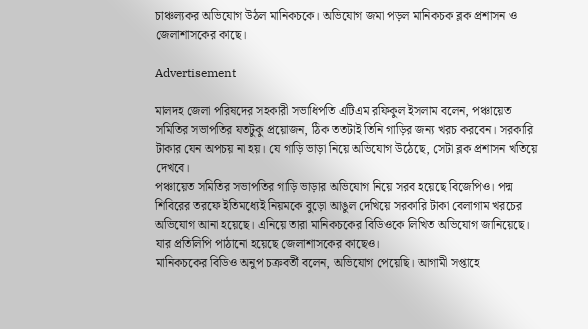চাঞ্চল্যকর অভিযোগ উঠল মানিকচকে। অভিযোগ জমা পড়ল মানিকচক ব্লক প্রশাসন ও জেলাশাসকের কাছে।

Advertisement

মালদহ জেলা পরিষদের সহকারী সভাধিপতি এটিএম রফিকুল ইসলাম বলেন, পঞ্চায়েত সমিতির সভাপতির যতটুকু প্রয়োজন, ঠিক ততটাই তিনি গাড়ির জন্য খরচ করবেন। সরকারি টাকার যেন অপচয় না হয়। যে গাড়ি ভাড়া নিয়ে অভিযোগ উঠেছে, সেটা ব্লক প্রশাসন খতিয়ে দেখবে।
পঞ্চায়েত সমিতির সভাপতির গাড়ি ভাড়ার অভিযোগ নিয়ে সরব হয়েছে বিজেপিও। পদ্ম শিবিরের তরফে ইতিমধ্যেই নিয়মকে বুড়ো আঙুল দেখিয়ে সরকারি টাকা বেলাগাম খরচের অভিযোগ আনা হয়েছে। এনিয়ে তারা মানিকচকের বিডিওকে লিখিত অভিযোগ জানিয়েছে। যার প্রতিলিপি পাঠানো হয়েছে জেলাশাসকের কাছেও।
মানিকচকের বিডিও অনুপ চক্রবর্তী বলেন, অভিযোগ পেয়েছি। আগামী সপ্তাহে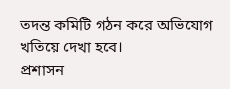তদন্ত কমিটি গঠন করে অভিযোগ খতিয়ে দেখা হবে।
প্রশাসন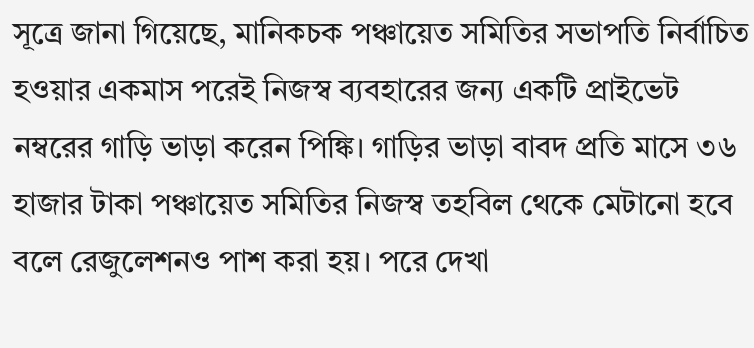সূত্রে জানা গিয়েছে, মানিকচক পঞ্চায়েত সমিতির সভাপতি নির্বাচিত হওয়ার একমাস পরেই নিজস্ব ব্যবহারের জন্য একটি প্রাইভেট নম্বরের গাড়ি ভাড়া করেন পিঙ্কি। গাড়ির ভাড়া বাবদ প্রতি মাসে ৩৬ হাজার টাকা পঞ্চায়েত সমিতির নিজস্ব তহবিল থেকে মেটানো হবে বলে রেজুলেশনও পাশ করা হয়। পরে দেখা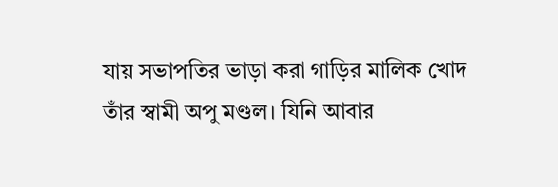যায় সভাপতির ভাড়া করা গাড়ির মালিক খোদ তাঁর স্বামী অপু মণ্ডল। যিনি আবার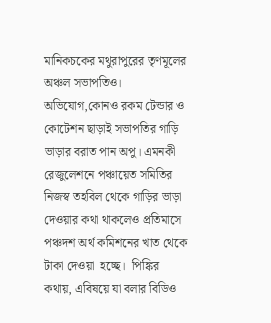মানিকচকের মথুরাপুরের তৃণমূলের অঞ্চল সভাপতিও। অভিযোগ,কোনও রকম টেন্ডার ও কোটেশন ছাড়াই সভাপতির গাড়ি ভাড়ার বরাত পান অপু। এমনকী রেজুলেশনে পঞ্চায়েত সমিতির নিজস্ব তহবিল থেকে গাড়ির ভাড়া দেওয়ার কথা থাকলেও প্রতিমাসে পঞ্চদশ অর্থ কমিশনের খাত থেকে টাকা দেওয়া  হচ্ছে।  পিঙ্কির কথায়, এবিষয়ে যা বলার বিডিও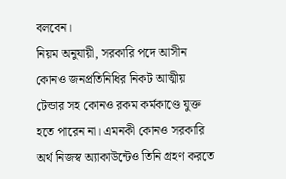বলবেন।
নিয়ম অনুযায়ী, সরকারি পদে আসীন কোনও জনপ্রতিনিধির নিকট আত্মীয় টেন্ডার সহ কোনও রকম কর্মকাণ্ডে যুক্ত হতে পারেন না। এমনকী কোনও সরকারি অর্থ নিজস্ব অ্যাকাউন্টেও তিনি গ্রহণ করতে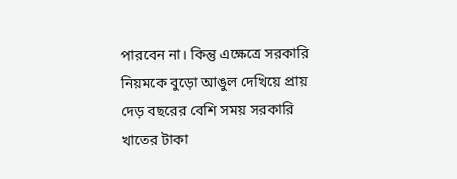পারবেন না। কিন্তু এক্ষেত্রে সরকারি নিয়মকে বুড়ো আঙুল দেখিয়ে প্রায় দেড় বছরের বেশি সময় সরকারি খাতের টাকা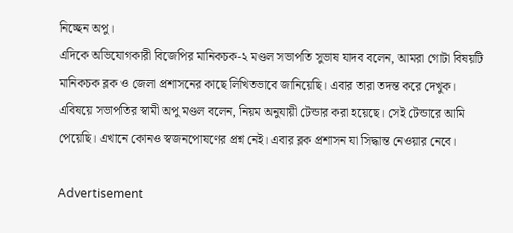নিচ্ছেন অপু।
এদিকে অভিযোগকারী বিজেপির মানিকচক-২ মণ্ডল সভাপতি সুভাষ যাদব বলেন, আমরা গোটা বিষয়টি মানিকচক ব্লক ও জেলা প্রশাসনের কাছে লিখিতভাবে জানিয়েছি। এবার তারা তদন্ত করে দেখুক।
এবিষয়ে সভাপতির স্বামী অপু মণ্ডল বলেন, নিয়ম অনুযায়ী টেন্ডার করা হয়েছে। সেই টেন্ডারে আমি পেয়েছি। এখানে কোনও স্বজনপোষণের প্রশ্ন নেই। এবার ব্লক প্রশাসন যা সিদ্ধান্ত নেওয়ার নেবে।

Advertisement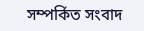সম্পর্কিত সংবাদ